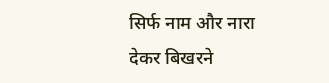सिर्फ नाम और नारा देकर बिखरने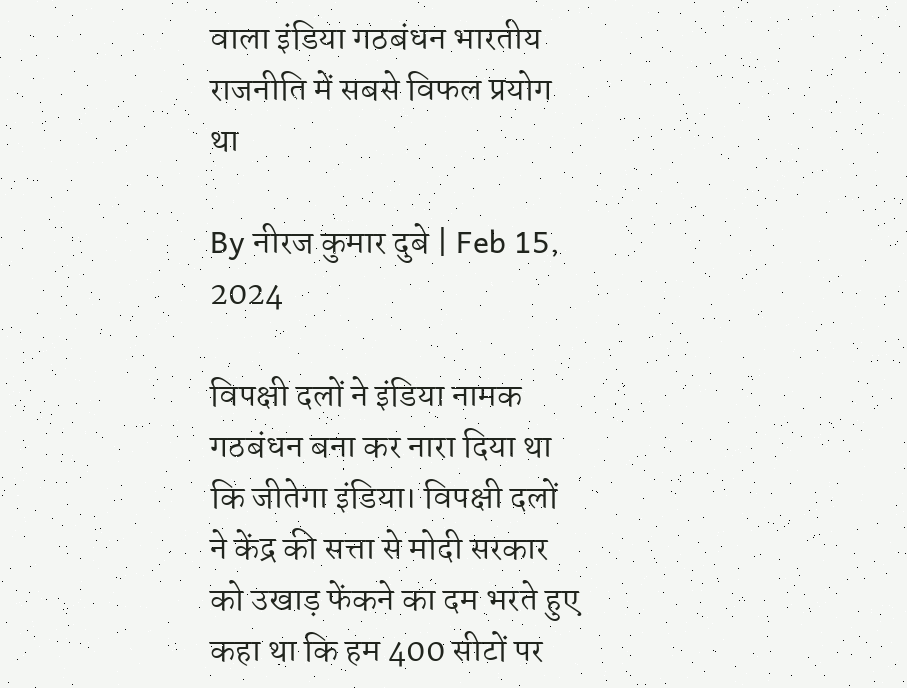वाला इंडिया गठबंधन भारतीय राजनीति में सबसे विफल प्रयोग था

By नीरज कुमार दुबे | Feb 15, 2024

विपक्षी दलों ने इंडिया नामक गठबंधन बना कर नारा दिया था कि जीतेगा इंडिया। विपक्षी दलों ने केंद्र की सत्ता से मोदी सरकार को उखाड़ फेंकने का दम भरते हुए कहा था कि हम 400 सीटों पर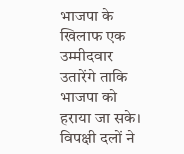भाजपा के खिलाफ एक उम्मीदवार उतारेंगे ताकि भाजपा को हराया जा सके। विपक्षी दलों ने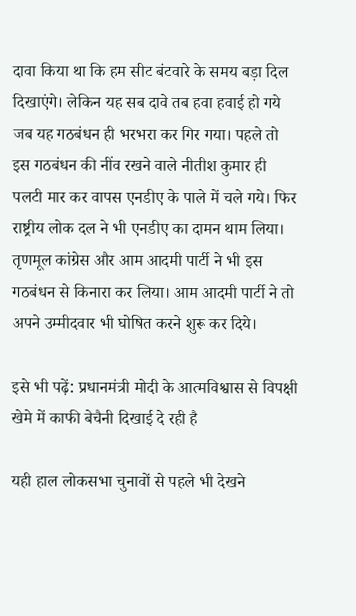दावा किया था कि हम सीट बंटवारे के समय बड़ा दिल दिखाएंगे। लेकिन यह सब दावे तब हवा हवाई हो गये जब यह गठबंधन ही भरभरा कर गिर गया। पहले तो इस गठबंधन की नींव रखने वाले नीतीश कुमार ही पलटी मार कर वापस एनडीए के पाले में चले गये। फिर राष्ट्रीय लोक दल ने भी एनडीए का दामन थाम लिया। तृणमूल कांग्रेस और आम आदमी पार्टी ने भी इस गठबंधन से किनारा कर लिया। आम आदमी पार्टी ने तो अपने उम्मीदवार भी घोषित करने शुरू कर दिये।

इसे भी पढ़ें: प्रधानमंत्री मोदी के आत्मविश्वास से विपक्षी खेमे में काफी बेचैनी दिखाई दे रही है

यही हाल लोकसभा चुनावों से पहले भी देखने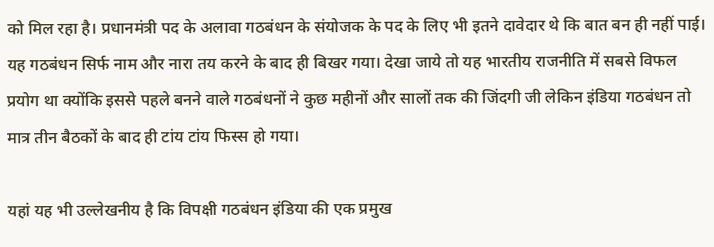को मिल रहा है। प्रधानमंत्री पद के अलावा गठबंधन के संयोजक के पद के लिए भी इतने दावेदार थे कि बात बन ही नहीं पाई। यह गठबंधन सिर्फ नाम और नारा तय करने के बाद ही बिखर गया। देखा जाये तो यह भारतीय राजनीति में सबसे विफल प्रयोग था क्योंकि इससे पहले बनने वाले गठबंधनों ने कुछ महीनों और सालों तक की जिंदगी जी लेकिन इंडिया गठबंधन तो मात्र तीन बैठकों के बाद ही टांय टांय फिस्स हो गया।

यहां यह भी उल्लेखनीय है कि विपक्षी गठबंधन इंडिया की एक प्रमुख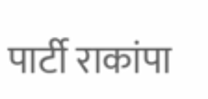पार्टी राकांपा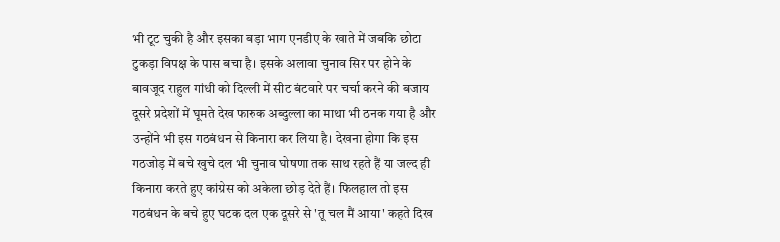भी टूट चुकी है और इसका बड़ा भाग एनडीए के खाते में जबकि छोटा टुकड़ा विपक्ष के पास बचा है। इसके अलावा चुनाव सिर पर होने के बावजूद राहुल गांधी को दिल्ली में सीट बंटवारे पर चर्चा करने की बजाय दूसरे प्रदेशों में घूमते देख फारुक अब्दुल्ला का माथा भी ठनक गया है और उन्होंने भी इस गठबंधन से किनारा कर लिया है। देखना होगा कि इस गठजोड़ में बचे खुचे दल भी चुनाव घोषणा तक साथ रहते हैं या जल्द ही किनारा करते हुए कांग्रेस को अकेला छोड़ देते हैं। फिलहाल तो इस गठबंधन के बचे हुए घटक दल एक दूसरे से 'तू चल मैं आया' कहते दिख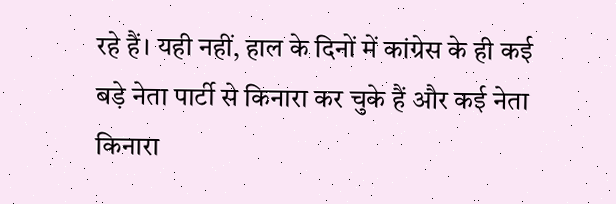रहे हैं। यही नहीं, हाल के दिनों में कांग्रेस के ही कई बड़े नेता पार्टी से किनारा कर चुके हैं और कई नेता किनारा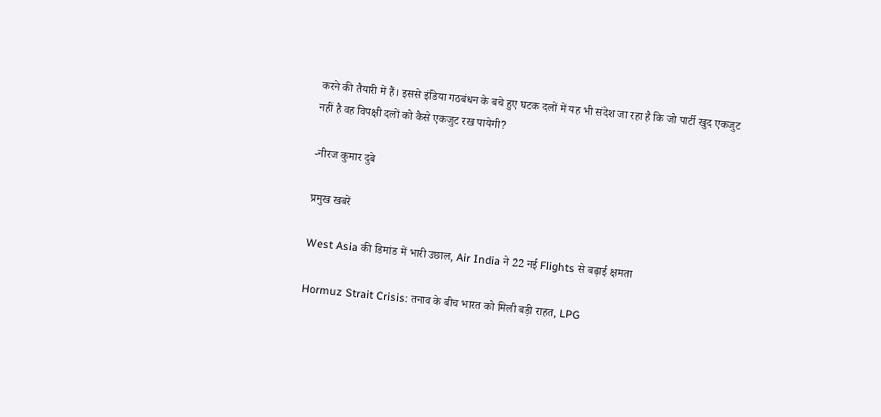करने की तैयारी में हैं। इससे इंडिया गठबंधन के बचे हुए घटक दलों में यह भी संदेश जा रहा है कि जो पार्टी खुद एकजुट नहीं है वह विपक्षी दलों को कैसे एकजुट रख पायेगी?

-नीरज कुमार दुबे

प्रमुख खबरें

West Asia की डिमांड में भारी उछाल, Air India ने 22 नई Flights से बढ़ाई क्षमता

Hormuz Strait Crisis: तनाव के बीच भारत को मिली बड़ी राहत, LPG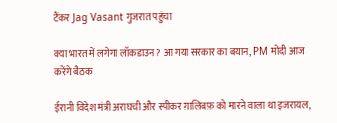टैंकर Jag Vasant गुजरात पहुंचा

क्या भारत में लगेगा लॉकडाउन? आ गया सरकार का बयान, PM मोदी आज करेंगे बैठक

ईरानी विदेश मंत्री अराघची और स्पीकर ग़ालिबफ़ को मारने वाला था इजरायल,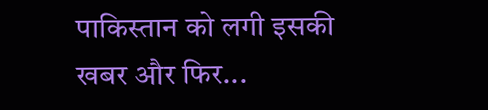पाकिस्तान को लगी इसकी खबर और फिर...